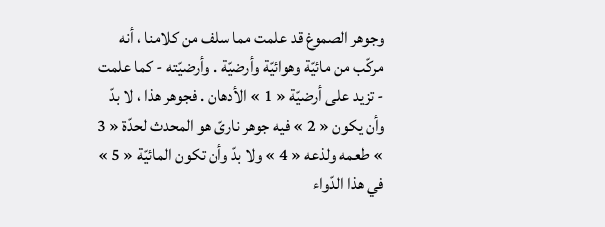وجوهر الصموغ قد علمت مما سلف من كلامنا ، أنه مركّب من مائيّة وهوائيّة وأرضيّة . وأرضيّته - كما علمت - تزيد على أرضيّة « 1 » الأدهان . فجوهر هذا ، لا بدّ وأن يكون « 2 » فيه جوهر نارىّ هو المحدث لحدّة « 3 » طعمه ولذعه « 4 » ولا بدّ وأن تكون المائيّة « 5 » في هذا الدّواء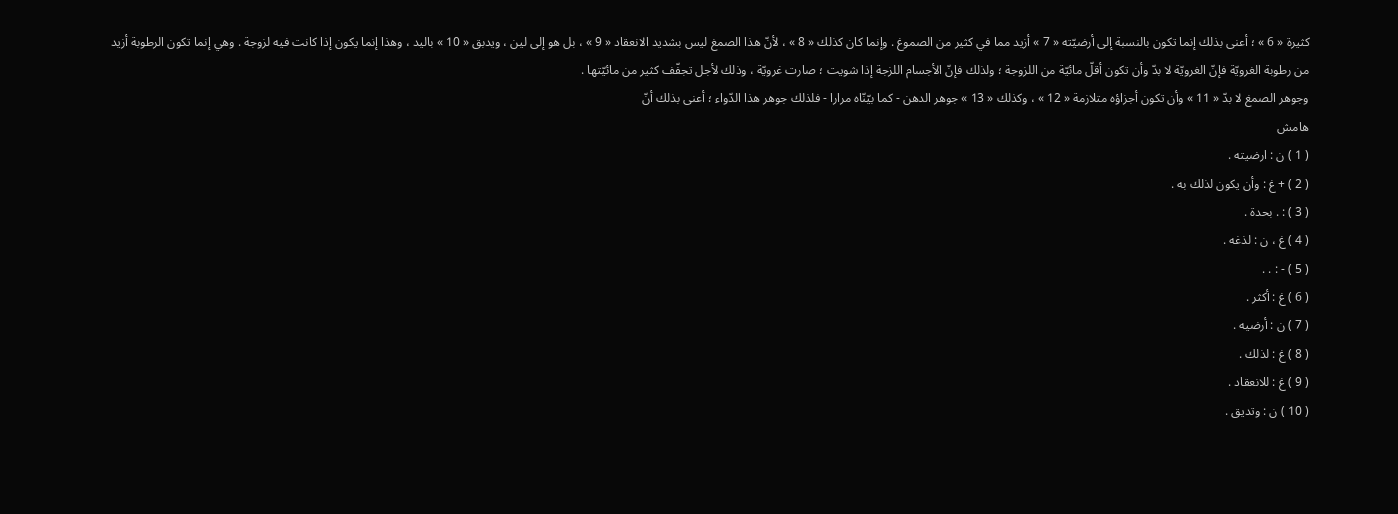كثيرة « 6 » ؛ أعنى بذلك إنما تكون بالنسبة إلى أرضيّته « 7 » أزيد مما في كثير من الصموغ . وإنما كان كذلك « 8 » ، لأنّ هذا الصمغ ليس بشديد الانعقاد « 9 » ، بل هو إلى لين ، ويدبق « 10 » باليد ، وهذا إنما يكون إذا كانت فيه لزوجة . وهي إنما تكون الرطوبة أزيد من رطوبة الغرويّة فإنّ الغرويّة لا بدّ وأن تكون أقلّ مائيّة من اللزوجة ؛ ولذلك فإنّ الأجسام اللزجة إذا شويت ؛ صارت غرويّة ، وذلك لأجل تجفّف كثير من مائيّتها .
وجوهر الصمغ لا بدّ « 11 » وأن تكون أجزاؤه متلازمة « 12 » ، وكذلك « 13 » جوهر الدهن - كما بيّنّاه مرارا - فلذلك جوهر هذا الدّواء ؛ أعنى بذلك أنّ
هامش
( 1 ) ن : ارضيته .
( 2 ) + غ : وأن يكون لذلك به .
( 3 ) : . بحدة .
( 4 ) غ ، ن : لذغه .
( 5 ) - : . .
( 6 ) غ : أكثر .
( 7 ) ن : أرضيه .
( 8 ) غ : لذلك .
( 9 ) غ : للانعقاد .
( 10 ) ن : وتديق .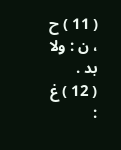( 11 ) ح ، ن : ولا بد .
( 12 ) غ :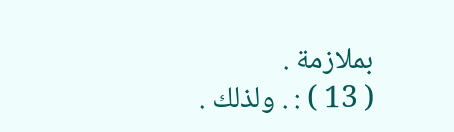بملازمة .
( 13 ) : . ولذلك .